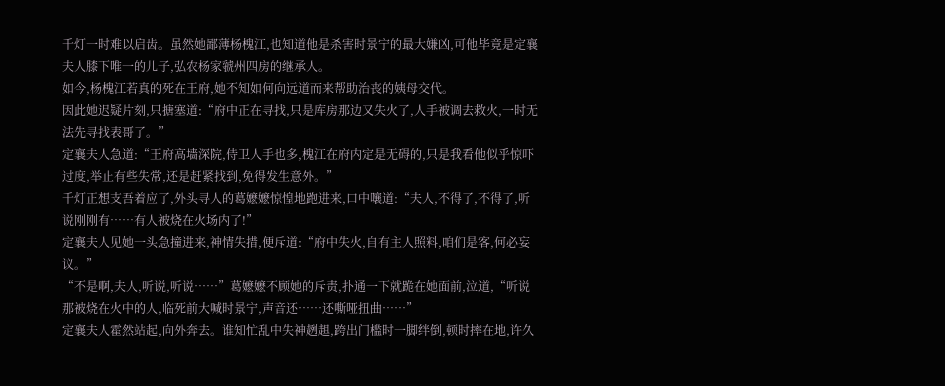千灯一时难以启齿。虽然她鄙薄杨槐江,也知道他是杀害时景宁的最大嫌凶,可他毕竟是定襄夫人膝下唯一的儿子,弘农杨家虢州四房的继承人。
如今,杨槐江若真的死在王府,她不知如何向远道而来帮助治丧的姨母交代。
因此她迟疑片刻,只搪塞道:“府中正在寻找,只是库房那边又失火了,人手被调去救火,一时无法先寻找表哥了。”
定襄夫人急道:“王府高墙深院,侍卫人手也多,槐江在府内定是无碍的,只是我看他似乎惊吓过度,举止有些失常,还是赶紧找到,免得发生意外。”
千灯正想支吾着应了,外头寻人的葛嬷嬷惊惶地跑进来,口中嚷道:“夫人,不得了,不得了,听说刚刚有……有人被烧在火场内了!”
定襄夫人见她一头急撞进来,神情失措,便斥道:“府中失火,自有主人照料,咱们是客,何必妄议。”
“不是啊,夫人,听说,听说……”葛嬷嬷不顾她的斥责,扑通一下就跪在她面前,泣道,“听说那被烧在火中的人,临死前大喊时景宁,声音还……还嘶哑扭曲……”
定襄夫人霍然站起,向外奔去。谁知忙乱中失神趔趄,跨出门槛时一脚绊倒,顿时摔在地,许久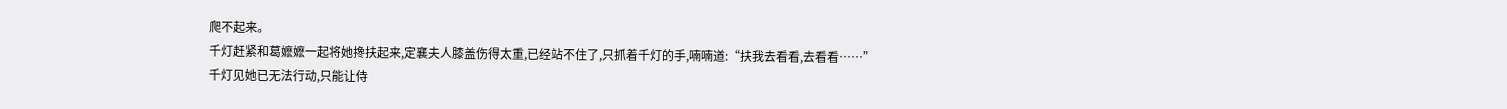爬不起来。
千灯赶紧和葛嬷嬷一起将她搀扶起来,定襄夫人膝盖伤得太重,已经站不住了,只抓着千灯的手,喃喃道:“扶我去看看,去看看……”
千灯见她已无法行动,只能让侍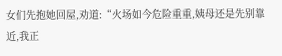女们先抱她回屋,劝道:“火场如今危险重重,姨母还是先别靠近,我正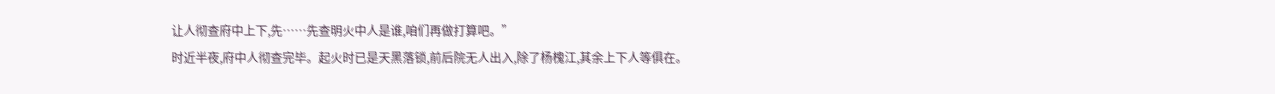让人彻查府中上下,先……先查明火中人是谁,咱们再做打算吧。”
时近半夜,府中人彻查完毕。起火时已是天黑落锁,前后院无人出入,除了杨槐江,其余上下人等俱在。